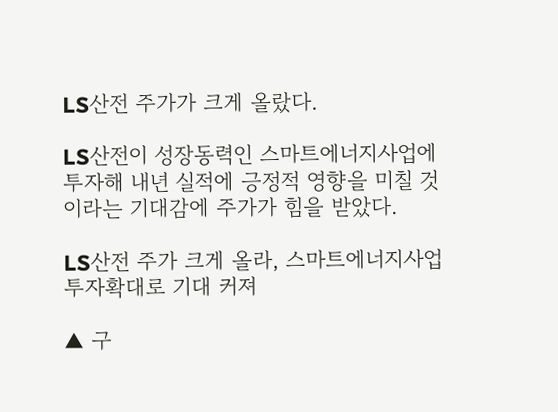LS산전 주가가 크게 올랐다.

LS산전이 성장동력인 스마트에너지사업에 투자해 내년 실적에 긍정적 영향을 미칠 것이라는 기대감에 주가가 힘을 받았다.

LS산전 주가 크게 올라, 스마트에너지사업 투자확대로 기대 커져

▲ 구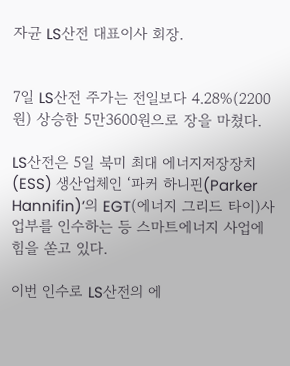자균 LS산전 대표이사 회장.


7일 LS산전 주가는 전일보다 4.28%(2200원) 상승한 5만3600원으로 장을 마쳤다.

LS산전은 5일 북미 최대 에너지저장장치(ESS) 생산업체인 ‘파커 하니핀(Parker Hannifin)’의 EGT(에너지 그리드 타이)사업부를 인수하는 등 스마트에너지 사업에 힘을 쏟고 있다.

이번 인수로 LS산전의 에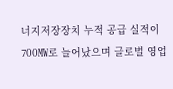너지저장장치 누적 공급 실적이 700㎿로 늘어났으며 글로벌 영업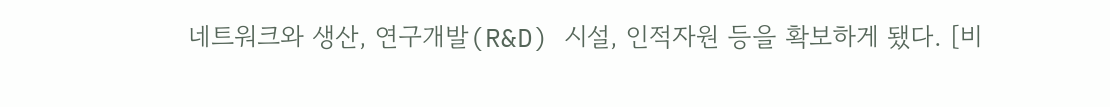네트워크와 생산, 연구개발(R&D) 시설, 인적자원 등을 확보하게 됐다. [비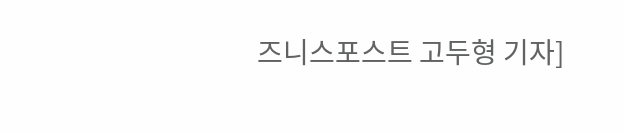즈니스포스트 고두형 기자]